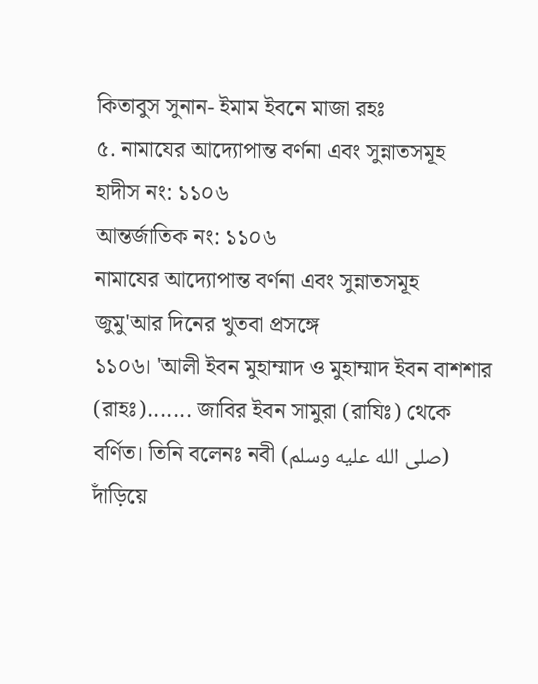কিতাবুস সুনান- ইমাম ইবনে মাজা রহঃ
৫. নামাযের আদ্যোপান্ত বর্ণনা এবং সুন্নাতসমূহ
হাদীস নং: ১১০৬
আন্তর্জাতিক নং: ১১০৬
নামাযের আদ্যোপান্ত বর্ণনা এবং সুন্নাতসমূহ
জুমু'আর দিনের খুতবা প্রসঙ্গে
১১০৬। 'আলী ইবন মুহাম্মাদ ও মুহাম্মাদ ইবন বাশশার (রাহঃ)....... জাবির ইবন সামুরা (রাযিঃ) থেকে বর্ণিত। তিনি বলেনঃ নবী (صلى الله عليه وسلم) দাঁড়িয়ে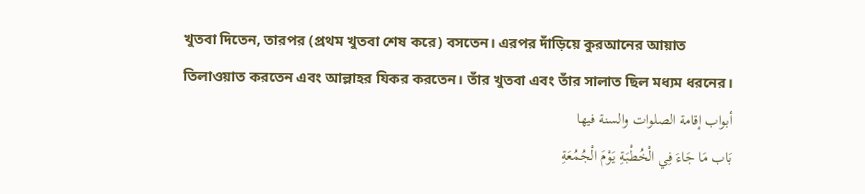খুতবা দিতেন, তারপর (প্রথম খুতবা শেষ করে) বসতেন। এরপর দাঁড়িয়ে কুরআনের আয়াত তিলাওয়াত করতেন এবং আল্লাহর যিকর করতেন। তাঁর খুতবা এবং তাঁর সালাত ছিল মধ্যম ধরনের।
أبواب إقامة الصلوات والسنة فيها
بَاب مَا جَاءَ فِي الْخُطْبَةِ يَوْمَ الْجُمُعَةِ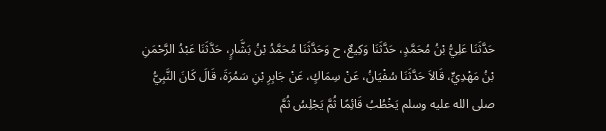حَدَّثَنَا عَلِيُّ بْنُ مُحَمَّدٍ، حَدَّثَنَا وَكِيعٌ، ح وَحَدَّثَنَا مُحَمَّدُ بْنُ بَشَّارٍ، حَدَّثَنَا عَبْدُ الرَّحْمَنِ بْنُ مَهْدِيٍّ، قَالاَ حَدَّثَنَا سُفْيَانُ، عَنْ سِمَاكٍ، عَنْ جَابِرِ بْنِ سَمُرَةَ، قَالَ كَانَ النَّبِيُّ صلى الله عليه وسلم يَخْطُبُ قَائِمًا ثُمَّ يَجْلِسُ ثُمَّ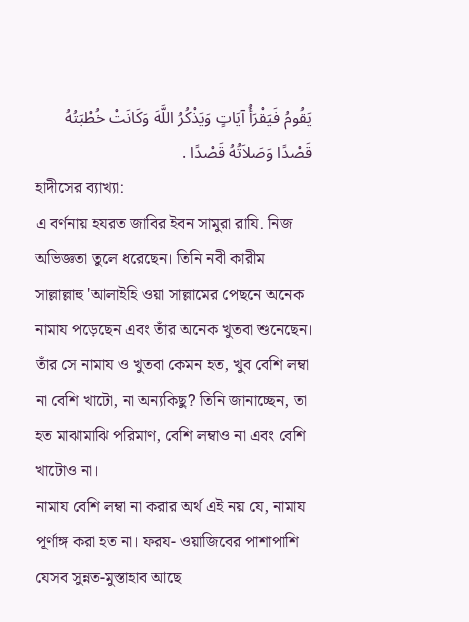يَقُومُ فَيَقْرَأُ آيَاتٍ وَيَذْكُرُ اللَّهَ وَكَانَتْ خُطْبَتُهُ قَصْدًا وَصَلاَتُهُ قَصْدًا .
হাদীসের ব্যাখ্যা:
এ বর্ণনায় হযরত জাবির ইবন সামুরা রাযি. নিজ অভিজ্ঞতা তুলে ধরেছেন। তিনি নবী কারীম সাল্লাল্লাহু 'আলাইহি ওয়া সাল্লামের পেছনে অনেক নামায পড়েছেন এবং তাঁর অনেক খুতবা শুনেছেন। তাঁর সে নামায ও খুতবা কেমন হত, খুব বেশি লম্বা না বেশি খাটো, না অন্যকিছু? তিনি জানাচ্ছেন, তা হত মাঝামাঝি পরিমাণ, বেশি লম্বাও না এবং বেশি খাটোও না।
নামায বেশি লম্বা না করার অর্থ এই নয় যে, নামায পূর্ণাঙ্গ করা হত না। ফরয- ওয়াজিবের পাশাপাশি যেসব সুন্নত-মুস্তাহাব আছে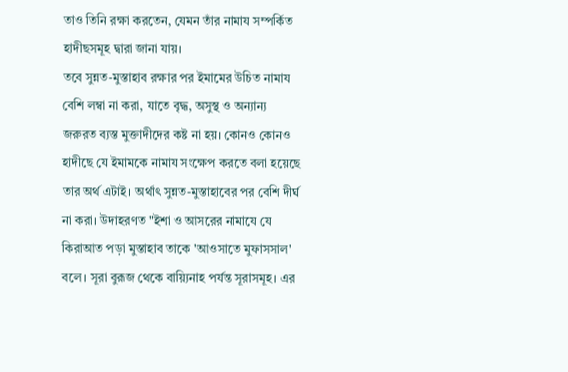তাও তিনি রক্ষা করতেন, যেমন তাঁর নামায সম্পর্কিত হাদীছসমূহ দ্বারা জানা যায়।
তবে সুন্নত-মুস্তাহাব রক্ষার পর ইমামের উচিত নামায বেশি লম্বা না করা, যাতে বৃদ্ধ, অসুস্থ ও অন্যান্য জরুরত ব্যস্ত মুক্তাদীদের কষ্ট না হয়। কোনও কোনও হাদীছে যে ইমামকে নামায সংক্ষেপ করতে বলা হয়েছে তার অর্থ এটাই। অর্থাৎ সুন্নত-মুস্তাহাবের পর বেশি দীর্ঘ না করা। উদাহরণত "ইশা ও আসরের নামাযে যে কিরাআত পড়া মুস্তাহাব তাকে 'আওসাতে মুফাসসাল' বলে। সূরা বুরূজ থেকে বায়্যিনাহ পর্যন্ত সূরাসমূহ। এর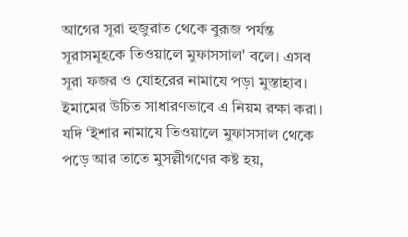আগের সূরা হুজুরাত থেকে বুরূজ পর্যন্ত সূরাসমূহকে তিওয়ালে মুফাসসাল' বলে। এসব সূরা ফজর ও যোহরের নামাযে পড়া মুস্তাহাব। ইমামের উচিত সাধারণভাবে এ নিয়ম রক্ষা করা। যদি ‘ইশার নামাযে তিওয়ালে মুফাসসাল থেকে পড়ে আর তাতে মুসল্লীগণের কষ্ট হয়,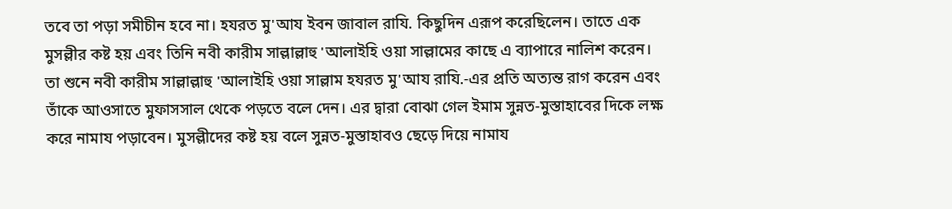তবে তা পড়া সমীচীন হবে না। হযরত মু'আয ইবন জাবাল রাযি. কিছুদিন এরূপ করেছিলেন। তাতে এক মুসল্লীর কষ্ট হয় এবং তিনি নবী কারীম সাল্লাল্লাহু 'আলাইহি ওয়া সাল্লামের কাছে এ ব্যাপারে নালিশ করেন। তা শুনে নবী কারীম সাল্লাল্লাহু 'আলাইহি ওয়া সাল্লাম হযরত মু'আয রাযি.-এর প্রতি অত্যন্ত রাগ করেন এবং তাঁকে আওসাতে মুফাসসাল থেকে পড়তে বলে দেন। এর দ্বারা বোঝা গেল ইমাম সুন্নত-মুস্তাহাবের দিকে লক্ষ করে নামায পড়াবেন। মুসল্লীদের কষ্ট হয় বলে সুন্নত-মুস্তাহাবও ছেড়ে দিয়ে নামায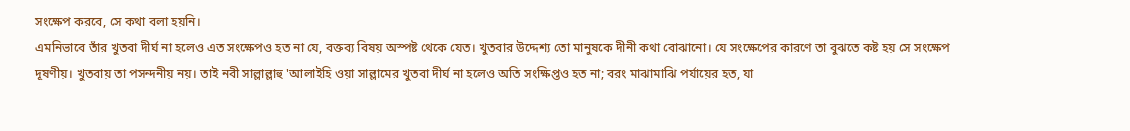সংক্ষেপ করবে, সে কথা বলা হয়নি।
এমনিভাবে তাঁর খুতবা দীর্ঘ না হলেও এত সংক্ষেপও হত না যে, বক্তব্য বিষয় অস্পষ্ট থেকে যেত। খুতবার উদ্দেশ্য তো মানুষকে দীনী কথা বোঝানো। যে সংক্ষেপের কারণে তা বুঝতে কষ্ট হয় সে সংক্ষেপ দূষণীয়। খুতবায় তা পসন্দনীয় নয়। তাই নবী সাল্লাল্লাহু 'আলাইহি ওয়া সাল্লামের খুতবা দীর্ঘ না হলেও অতি সংক্ষিপ্তও হত না; বরং মাঝামাঝি পর্যায়ের হত, যা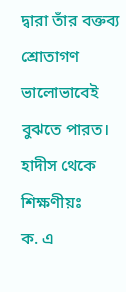দ্বারা তাঁর বক্তব্য শ্রোতাগণ ভালোভাবেই বুঝতে পারত।
হাদীস থেকে শিক্ষণীয়ঃ
ক. এ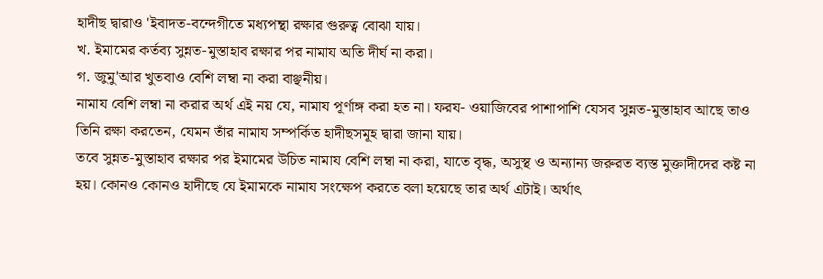হাদীছ দ্বারাও 'ইবাদত-বন্দেগীতে মধ্যপন্থা রক্ষার গুরুত্ব বোঝা যায়।
খ. ইমামের কর্তব্য সুন্নত-মুস্তাহাব রক্ষার পর নামায অতি দীর্ঘ না করা।
গ. জুমু'আর খুতবাও বেশি লম্বা না করা বাঞ্ছনীয়।
নামায বেশি লম্বা না করার অর্থ এই নয় যে, নামায পূর্ণাঙ্গ করা হত না। ফরয- ওয়াজিবের পাশাপাশি যেসব সুন্নত-মুস্তাহাব আছে তাও তিনি রক্ষা করতেন, যেমন তাঁর নামায সম্পর্কিত হাদীছসমূহ দ্বারা জানা যায়।
তবে সুন্নত-মুস্তাহাব রক্ষার পর ইমামের উচিত নামায বেশি লম্বা না করা, যাতে বৃদ্ধ, অসুস্থ ও অন্যান্য জরুরত ব্যস্ত মুক্তাদীদের কষ্ট না হয়। কোনও কোনও হাদীছে যে ইমামকে নামায সংক্ষেপ করতে বলা হয়েছে তার অর্থ এটাই। অর্থাৎ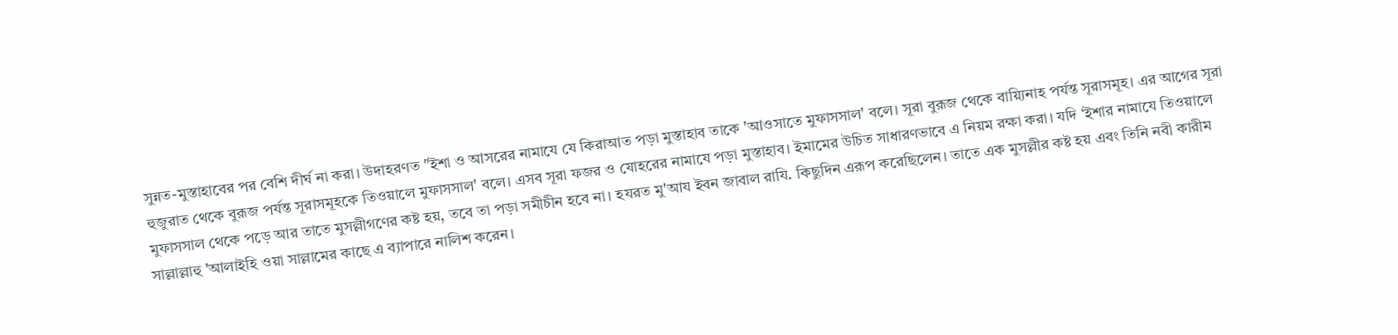সুন্নত-মুস্তাহাবের পর বেশি দীর্ঘ না করা। উদাহরণত "ইশা ও আসরের নামাযে যে কিরাআত পড়া মুস্তাহাব তাকে 'আওসাতে মুফাসসাল' বলে। সূরা বুরূজ থেকে বায়্যিনাহ পর্যন্ত সূরাসমূহ। এর আগের সূরা হুজুরাত থেকে বুরূজ পর্যন্ত সূরাসমূহকে তিওয়ালে মুফাসসাল' বলে। এসব সূরা ফজর ও যোহরের নামাযে পড়া মুস্তাহাব। ইমামের উচিত সাধারণভাবে এ নিয়ম রক্ষা করা। যদি ‘ইশার নামাযে তিওয়ালে মুফাসসাল থেকে পড়ে আর তাতে মুসল্লীগণের কষ্ট হয়, তবে তা পড়া সমীচীন হবে না। হযরত মু'আয ইবন জাবাল রাযি. কিছুদিন এরূপ করেছিলেন। তাতে এক মুসল্লীর কষ্ট হয় এবং তিনি নবী কারীম সাল্লাল্লাহু 'আলাইহি ওয়া সাল্লামের কাছে এ ব্যাপারে নালিশ করেন।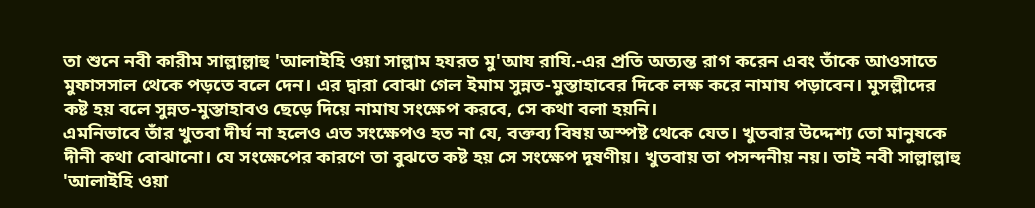তা শুনে নবী কারীম সাল্লাল্লাহু 'আলাইহি ওয়া সাল্লাম হযরত মু'আয রাযি.-এর প্রতি অত্যন্ত রাগ করেন এবং তাঁকে আওসাতে মুফাসসাল থেকে পড়তে বলে দেন। এর দ্বারা বোঝা গেল ইমাম সুন্নত-মুস্তাহাবের দিকে লক্ষ করে নামায পড়াবেন। মুসল্লীদের কষ্ট হয় বলে সুন্নত-মুস্তাহাবও ছেড়ে দিয়ে নামায সংক্ষেপ করবে, সে কথা বলা হয়নি।
এমনিভাবে তাঁর খুতবা দীর্ঘ না হলেও এত সংক্ষেপও হত না যে, বক্তব্য বিষয় অস্পষ্ট থেকে যেত। খুতবার উদ্দেশ্য তো মানুষকে দীনী কথা বোঝানো। যে সংক্ষেপের কারণে তা বুঝতে কষ্ট হয় সে সংক্ষেপ দূষণীয়। খুতবায় তা পসন্দনীয় নয়। তাই নবী সাল্লাল্লাহু 'আলাইহি ওয়া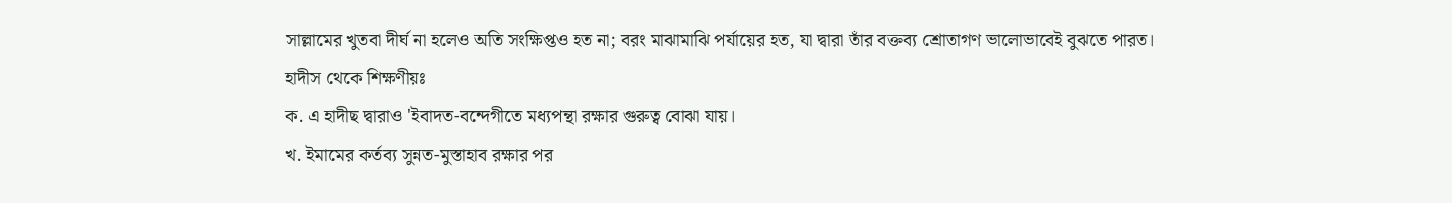সাল্লামের খুতবা দীর্ঘ না হলেও অতি সংক্ষিপ্তও হত না; বরং মাঝামাঝি পর্যায়ের হত, যা দ্বারা তাঁর বক্তব্য শ্রোতাগণ ভালোভাবেই বুঝতে পারত।
হাদীস থেকে শিক্ষণীয়ঃ
ক. এ হাদীছ দ্বারাও 'ইবাদত-বন্দেগীতে মধ্যপন্থা রক্ষার গুরুত্ব বোঝা যায়।
খ. ইমামের কর্তব্য সুন্নত-মুস্তাহাব রক্ষার পর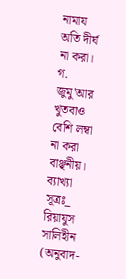নামায অতি দীর্ঘ না করা।
গ. জুমু'আর খুতবাও বেশি লম্বা না করা বাঞ্ছনীয়।
ব্যাখ্যা সূত্রঃ_ রিয়াযুস সালিহীন (অনুবাদ-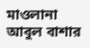মাওলানা আবুল বাশার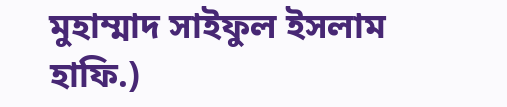মুহাম্মাদ সাইফুল ইসলাম হাফি.)